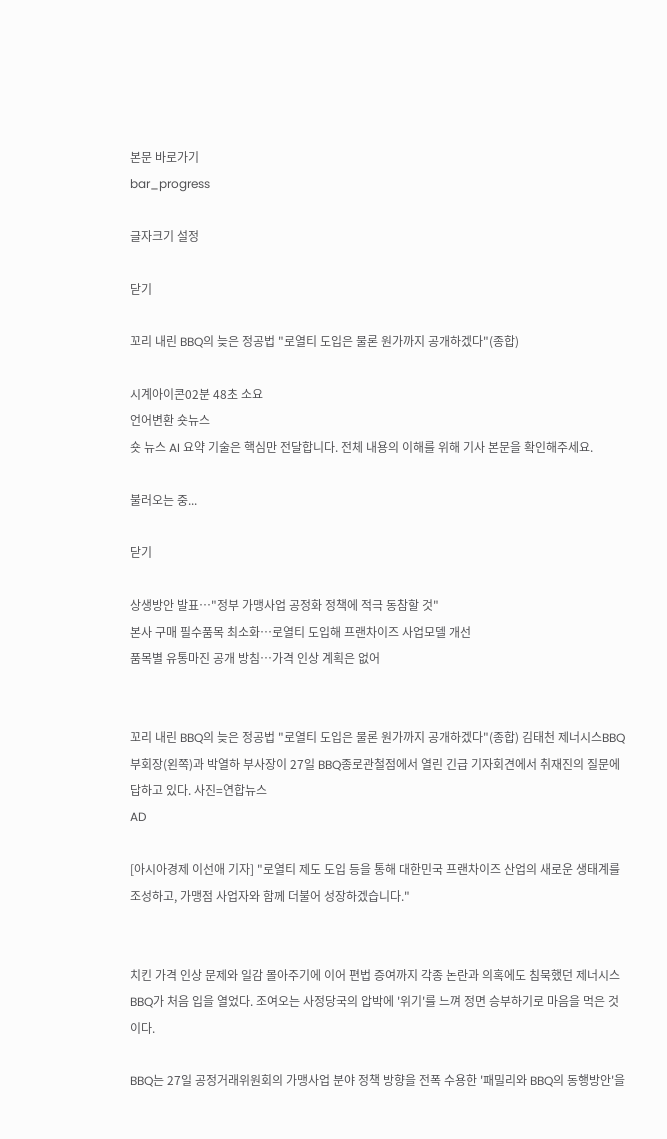본문 바로가기
bar_progress

글자크기 설정

닫기

꼬리 내린 BBQ의 늦은 정공법 "로열티 도입은 물론 원가까지 공개하겠다"(종합)

시계아이콘02분 48초 소요
언어변환 숏뉴스
숏 뉴스 AI 요약 기술은 핵심만 전달합니다. 전체 내용의 이해를 위해 기사 본문을 확인해주세요.

불러오는 중...

닫기

상생방안 발표…"정부 가맹사업 공정화 정책에 적극 동참할 것"
본사 구매 필수품목 최소화…로열티 도입해 프랜차이즈 사업모델 개선
품목별 유통마진 공개 방침…가격 인상 계획은 없어


꼬리 내린 BBQ의 늦은 정공법 "로열티 도입은 물론 원가까지 공개하겠다"(종합) 김태천 제너시스BBQ 부회장(왼쪽)과 박열하 부사장이 27일 BBQ종로관철점에서 열린 긴급 기자회견에서 취재진의 질문에 답하고 있다. 사진=연합뉴스
AD

[아시아경제 이선애 기자] "로열티 제도 도입 등을 통해 대한민국 프랜차이즈 산업의 새로운 생태계를 조성하고, 가맹점 사업자와 함께 더불어 성장하겠습니다."


치킨 가격 인상 문제와 일감 몰아주기에 이어 편법 증여까지 각종 논란과 의혹에도 침묵했던 제너시스BBQ가 처음 입을 열었다. 조여오는 사정당국의 압박에 '위기'를 느껴 정면 승부하기로 마음을 먹은 것이다.

BBQ는 27일 공정거래위원회의 가맹사업 분야 정책 방향을 전폭 수용한 '패밀리와 BBQ의 동행방안'을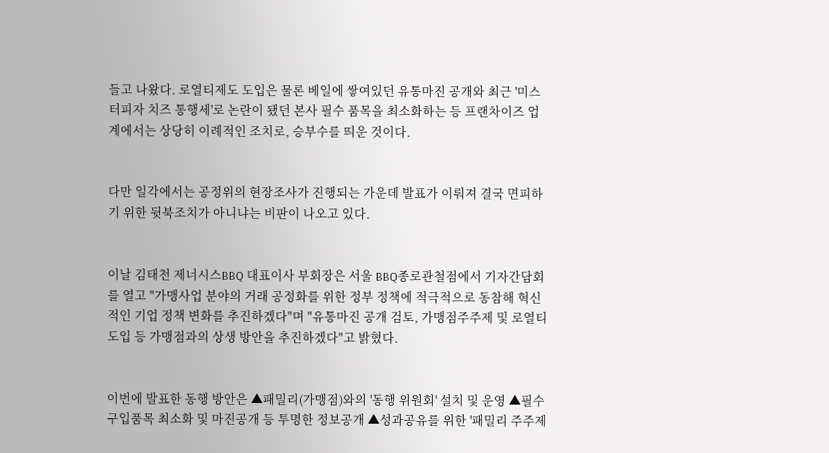들고 나왔다. 로열티제도 도입은 물론 베일에 쌓여있던 유통마진 공개와 최근 '미스터피자 치즈 통행세'로 논란이 됐던 본사 필수 품목을 최소화하는 등 프랜차이즈 업계에서는 상당히 이례적인 조치로, 승부수를 띄운 것이다.


다만 일각에서는 공정위의 현장조사가 진행되는 가운데 발표가 이뤄져 결국 면피하기 위한 뒷북조치가 아니냐는 비판이 나오고 있다.


이날 김태천 제너시스BBQ 대표이사 부회장은 서울 BBQ종로관철점에서 기자간담회를 열고 "가맹사업 분야의 거래 공정화를 위한 정부 정책에 적극적으로 동참해 혁신적인 기업 정책 변화를 추진하겠다"며 "유통마진 공개 검토, 가맹점주주제 및 로열티 도입 등 가맹점과의 상생 방안을 추진하겠다"고 밝혔다.


이번에 발표한 동행 방안은 ▲패밀리(가맹점)와의 '동행 위원회' 설치 및 운영 ▲필수구입품목 최소화 및 마진공개 등 투명한 정보공개 ▲성과공유를 위한 '패밀리 주주제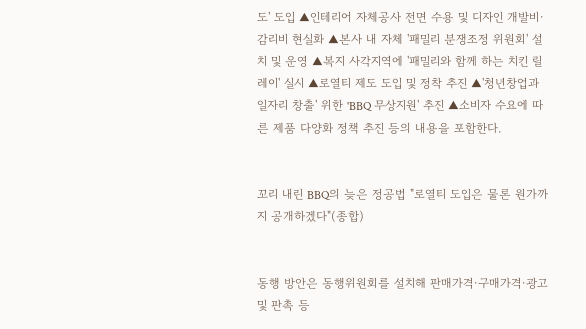도' 도입 ▲인테리어 자체공사 전면 수용 및 디자인 개발비·감리비 현실화 ▲본사 내 자체 '패밀리 분쟁조정 위원회' 설치 및 운영 ▲복지 사각지역에 '패밀리와 함께 하는 치킨 릴레이' 실시 ▲로열티 제도 도입 및 정착 추진 ▲'청년창업과 일자리 창출' 위한 'BBQ 무상지원' 추진 ▲소비자 수요에 따른 제품 다양화 정책 추진 등의 내용을 포함한다.


꼬리 내린 BBQ의 늦은 정공법 "로열티 도입은 물론 원가까지 공개하겠다"(종합)


동행 방안은 동행위원회를 설치해 판매가격·구매가격·광고 및 판촉 등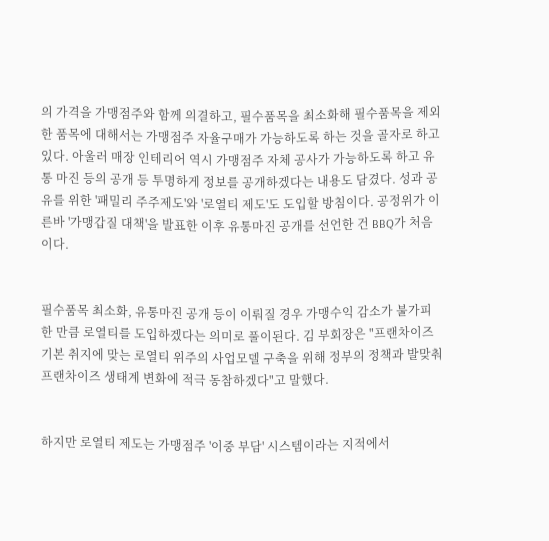의 가격을 가맹점주와 함께 의결하고, 필수품목을 최소화해 필수품목을 제외한 품목에 대해서는 가맹점주 자율구매가 가능하도록 하는 것을 골자로 하고 있다. 아울러 매장 인테리어 역시 가맹점주 자체 공사가 가능하도록 하고 유통 마진 등의 공개 등 투명하게 정보를 공개하겠다는 내용도 담겼다. 성과 공유를 위한 '패밀리 주주제도'와 '로열티 제도'도 도입할 방침이다. 공정위가 이른바 '가맹갑질 대책'을 발표한 이후 유통마진 공개를 선언한 건 BBQ가 처음이다.


필수품목 최소화, 유통마진 공개 등이 이뤄질 경우 가맹수익 감소가 불가피한 만큼 로열티를 도입하겠다는 의미로 풀이된다. 김 부회장은 "프랜차이즈 기본 취지에 맞는 로열티 위주의 사업모델 구축을 위해 정부의 정책과 발맞춰 프랜차이즈 생태계 변화에 적극 동참하겠다"고 말했다.


하지만 로열티 제도는 가맹점주 '이중 부담' 시스템이라는 지적에서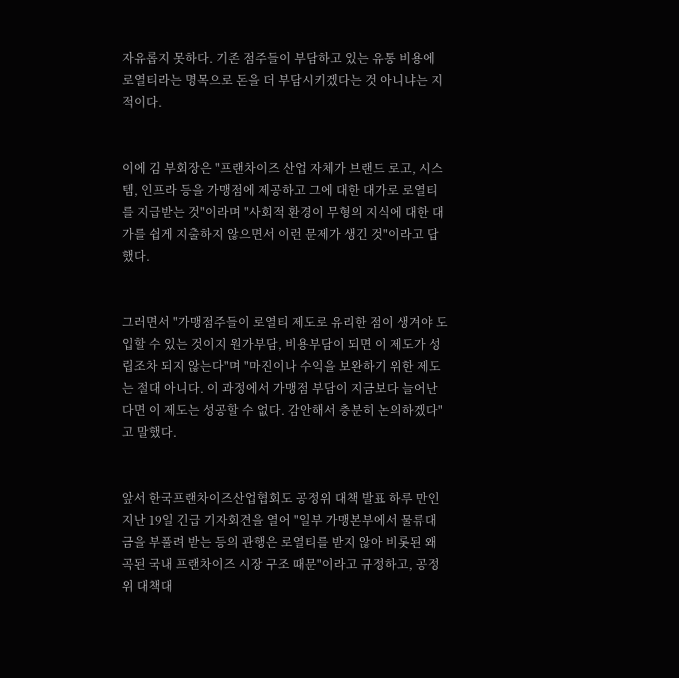자유롭지 못하다. 기존 점주들이 부담하고 있는 유통 비용에 로열티라는 명목으로 돈을 더 부담시키겠다는 것 아니냐는 지적이다.


이에 김 부회장은 "프랜차이즈 산업 자체가 브랜드 로고, 시스템, 인프라 등을 가맹점에 제공하고 그에 대한 대가로 로열티를 지급받는 것"이라며 "사회적 환경이 무형의 지식에 대한 대가를 쉽게 지출하지 않으면서 이런 문제가 생긴 것"이라고 답했다.


그러면서 "가맹점주들이 로열티 제도로 유리한 점이 생겨야 도입할 수 있는 것이지 원가부담, 비용부담이 되면 이 제도가 성립조차 되지 않는다"며 "마진이나 수익을 보완하기 위한 제도는 절대 아니다. 이 과정에서 가맹점 부담이 지금보다 늘어난다면 이 제도는 성공할 수 없다. 감안해서 충분히 논의하겠다"고 말했다.


앞서 한국프랜차이즈산업협회도 공정위 대책 발표 하루 만인 지난 19일 긴급 기자회견을 열어 "일부 가맹본부에서 물류대금을 부풀려 받는 등의 관행은 로열티를 받지 않아 비롯된 왜곡된 국내 프랜차이즈 시장 구조 때문"이라고 규정하고, 공정위 대책대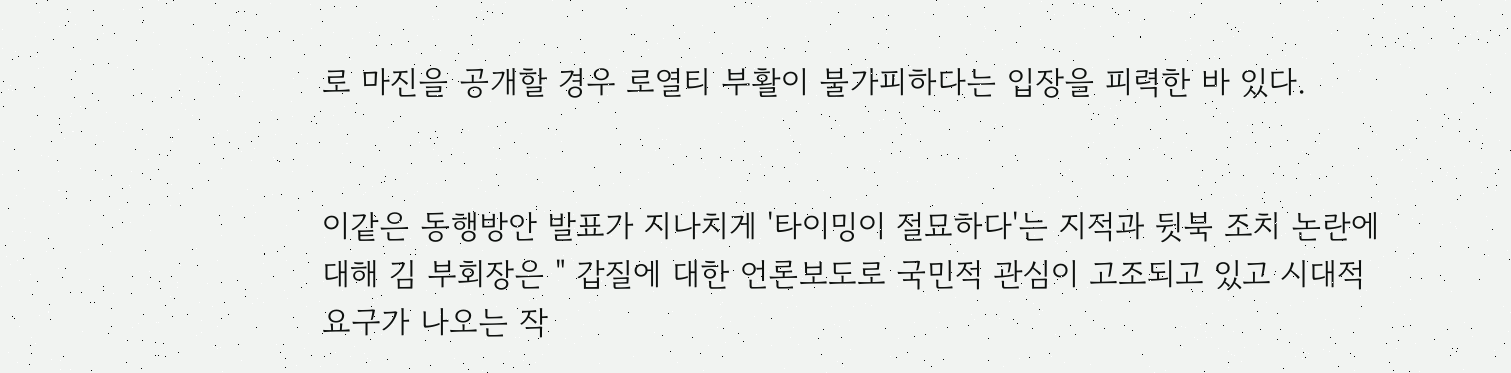로 마진을 공개할 경우 로열티 부활이 불가피하다는 입장을 피력한 바 있다.


이같은 동행방안 발표가 지나치게 '타이밍이 절묘하다'는 지적과 뒷북 조치 논란에 대해 김 부회장은 " 갑질에 대한 언론보도로 국민적 관심이 고조되고 있고 시대적 요구가 나오는 작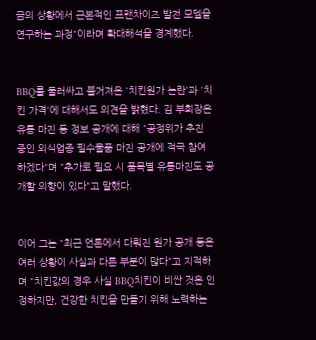금의 상황에서 근본적인 프랜차이즈 발전 모델을 연구하는 과정"이라며 확대해석을 경계했다.


BBQ를 둘러싸고 불거져온 '치킨원가 논란'과 '치킨 가격'에 대해서도 의견을 밝혔다. 김 부회장은 유통 마진 등 정보 공개에 대해 "공정위가 추진 중인 외식업종 필수물품 마진 공개에 적극 참여하겠다"며 "추가로 필요 시 품목별 유통마진도 공개할 의향이 있다"고 말했다.


이어 그는 "최근 언론에서 다뤄진 원가 공개 등은 여러 상황이 사실과 다른 부분이 많다"고 지적하며 "치킨값의 경우 사실 BBQ치킨이 비싼 것은 인정하지만, 건강한 치킨을 만들기 위해 노력하는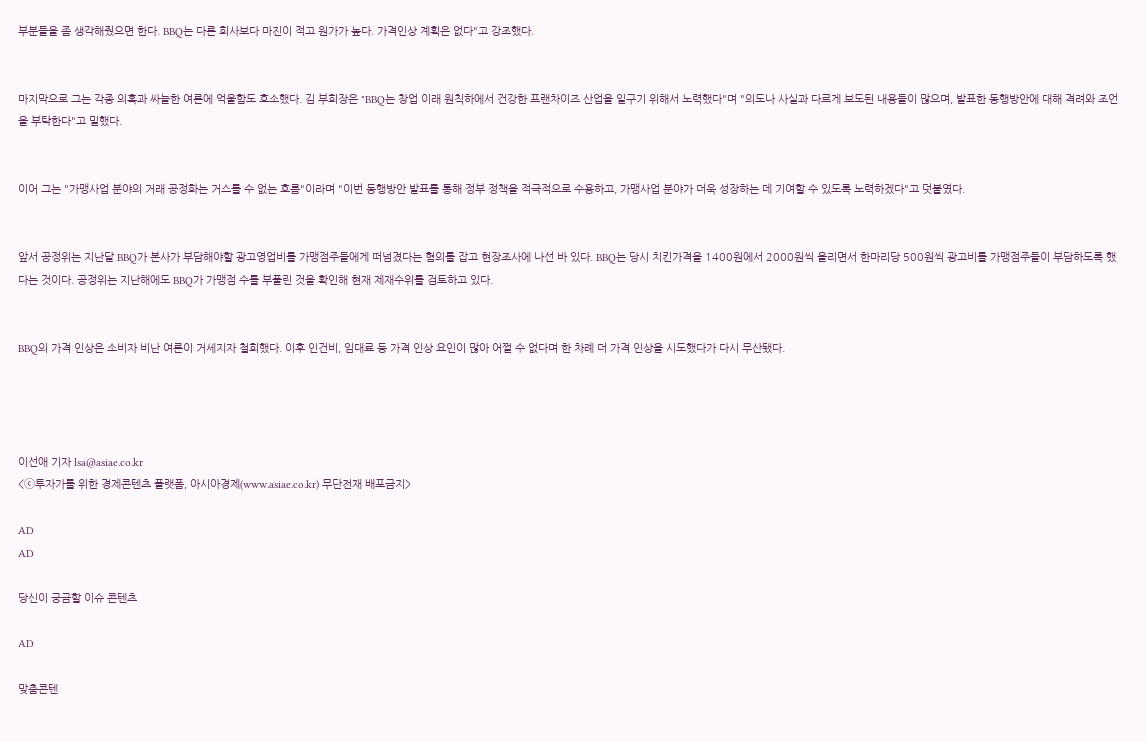부분들을 좀 생각해줬으면 한다. BBQ는 다른 회사보다 마진이 적고 원가가 높다. 가격인상 계획은 없다"고 강조했다.


마지막으로 그는 각종 의혹과 싸늘한 여론에 억울함도 호소했다. 김 부회장은 "BBQ는 창업 이래 원칙하에서 건강한 프랜차이즈 산업을 일구기 위해서 노력했다"며 "의도나 사실과 다르게 보도된 내용들이 많으며, 발표한 동행방안에 대해 격려와 조언을 부탁한다"고 밀했다.


이어 그는 "가맹사업 분야의 거래 공정화는 거스를 수 없는 흐름"이라며 "이번 동행방안 발표를 통해 정부 정책을 적극적으로 수용하고, 가맹사업 분야가 더욱 성장하는 데 기여할 수 있도록 노력하겠다"고 덧붙였다.


앞서 공정위는 지난달 BBQ가 본사가 부담해야할 광고영업비를 가맹점주들에게 떠넘겼다는 혐의를 잡고 현장조사에 나선 바 있다. BBQ는 당시 치킨가격을 1400원에서 2000원씩 올리면서 한마리당 500원씩 광고비를 가맹점주들이 부담하도록 했다는 것이다. 공정위는 지난해에도 BBQ가 가맹점 수를 부풀린 것을 확인해 현재 제재수위를 검토하고 있다.


BBQ의 가격 인상은 소비자 비난 여론이 거세지자 철회했다. 이후 인건비, 임대료 등 가격 인상 요인이 많아 어쩔 수 없다며 한 차례 더 가격 인상을 시도했다가 다시 무산됐다.




이선애 기자 lsa@asiae.co.kr
<ⓒ투자가를 위한 경제콘텐츠 플랫폼, 아시아경제(www.asiae.co.kr) 무단전재 배포금지>

AD
AD

당신이 궁금할 이슈 콘텐츠

AD

맞춤콘텐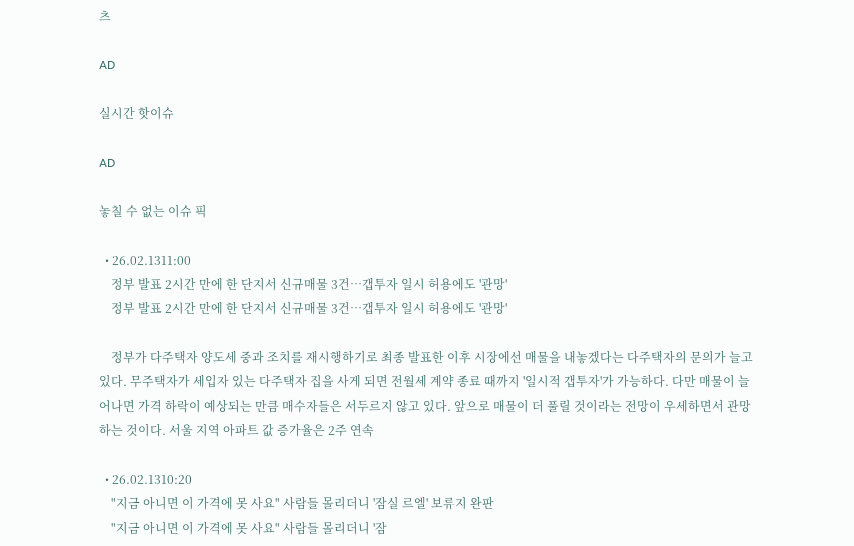츠

AD

실시간 핫이슈

AD

놓칠 수 없는 이슈 픽

  • 26.02.1311:00
    정부 발표 2시간 만에 한 단지서 신규매물 3건…갭투자 일시 허용에도 '관망'
    정부 발표 2시간 만에 한 단지서 신규매물 3건…갭투자 일시 허용에도 '관망'

    정부가 다주택자 양도세 중과 조치를 재시행하기로 최종 발표한 이후 시장에선 매물을 내놓겠다는 다주택자의 문의가 늘고 있다. 무주택자가 세입자 있는 다주택자 집을 사게 되면 전월세 계약 종료 때까지 '일시적 갭투자'가 가능하다. 다만 매물이 늘어나면 가격 하락이 예상되는 만큼 매수자들은 서두르지 않고 있다. 앞으로 매물이 더 풀릴 것이라는 전망이 우세하면서 관망하는 것이다. 서울 지역 아파트 값 증가율은 2주 연속

  • 26.02.1310:20
    "지금 아니면 이 가격에 못 사요" 사람들 몰리더니 '잠실 르엘' 보류지 완판
    "지금 아니면 이 가격에 못 사요" 사람들 몰리더니 '잠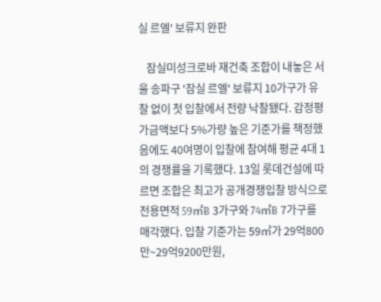실 르엘' 보류지 완판

    잠실미성크로바 재건축 조합이 내놓은 서울 송파구 '잠실 르엘' 보류지 10가구가 유찰 없이 첫 입찰에서 전량 낙찰됐다. 감정평가금액보다 5%가량 높은 기준가를 책정했음에도 40여명이 입찰에 참여해 평균 4대 1의 경쟁률을 기록했다. 13일 롯데건설에 따르면 조합은 최고가 공개경쟁입찰 방식으로 전용면적 59㎡B 3가구와 74㎡B 7가구를 매각했다. 입찰 기준가는 59㎡가 29억800만~29억9200만원,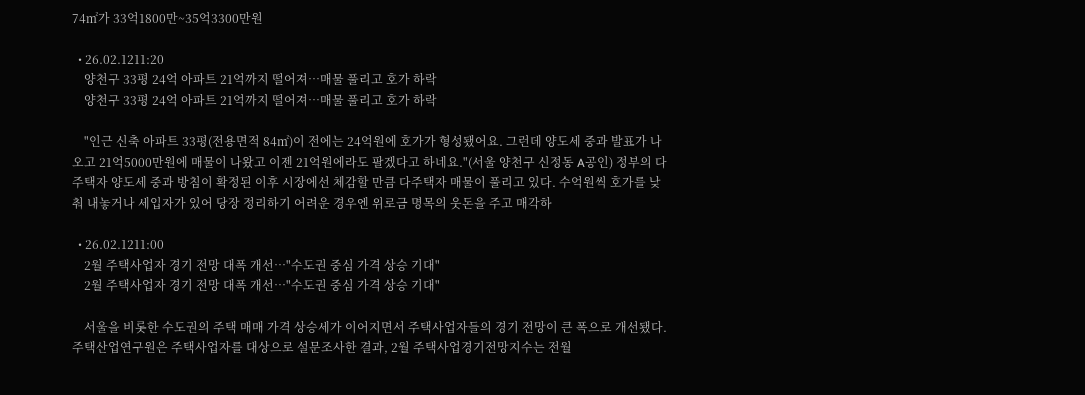74㎡가 33억1800만~35억3300만원

  • 26.02.1211:20
    양천구 33평 24억 아파트 21억까지 떨어져…매물 풀리고 호가 하락
    양천구 33평 24억 아파트 21억까지 떨어져…매물 풀리고 호가 하락

    "인근 신축 아파트 33평(전용면적 84㎡)이 전에는 24억원에 호가가 형성됐어요. 그런데 양도세 중과 발표가 나오고 21억5000만원에 매물이 나왔고 이젠 21억원에라도 팔겠다고 하네요."(서울 양천구 신정동 A공인) 정부의 다주택자 양도세 중과 방침이 확정된 이후 시장에선 체감할 만큼 다주택자 매물이 풀리고 있다. 수억원씩 호가를 낮춰 내놓거나 세입자가 있어 당장 정리하기 어려운 경우엔 위로금 명목의 웃돈을 주고 매각하

  • 26.02.1211:00
    2월 주택사업자 경기 전망 대폭 개선…"수도권 중심 가격 상승 기대"
    2월 주택사업자 경기 전망 대폭 개선…"수도권 중심 가격 상승 기대"

    서울을 비롯한 수도권의 주택 매매 가격 상승세가 이어지면서 주택사업자들의 경기 전망이 큰 폭으로 개선됐다. 주택산업연구원은 주택사업자를 대상으로 설문조사한 결과, 2월 주택사업경기전망지수는 전월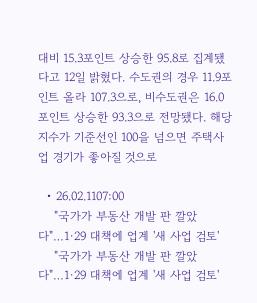대비 15.3포인트 상승한 95.8로 집계됐다고 12일 밝혔다. 수도권의 경우 11.9포인트 올라 107.3으로, 비수도권은 16.0포인트 상승한 93.3으로 전망됐다. 해당 지수가 기준선인 100을 넘으면 주택사업 경기가 좋아질 것으로

  • 26.02.1107:00
    "국가가 부동산 개발 판 깔았다"…1·29 대책에 업계 '새 사업 검토'
    "국가가 부동산 개발 판 깔았다"…1·29 대책에 업계 '새 사업 검토'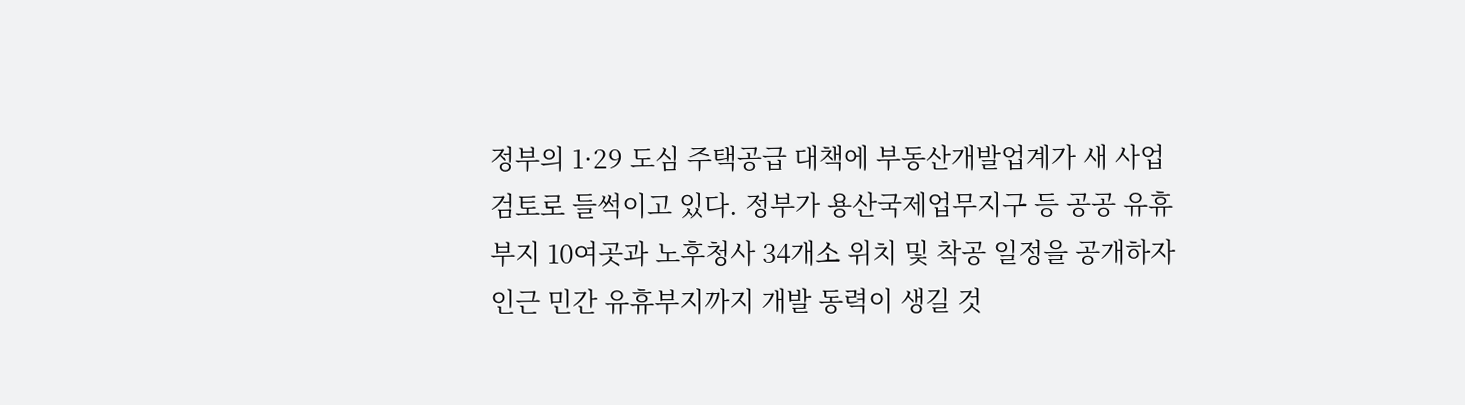정부의 1·29 도심 주택공급 대책에 부동산개발업계가 새 사업 검토로 들썩이고 있다. 정부가 용산국제업무지구 등 공공 유휴부지 10여곳과 노후청사 34개소 위치 및 착공 일정을 공개하자 인근 민간 유휴부지까지 개발 동력이 생길 것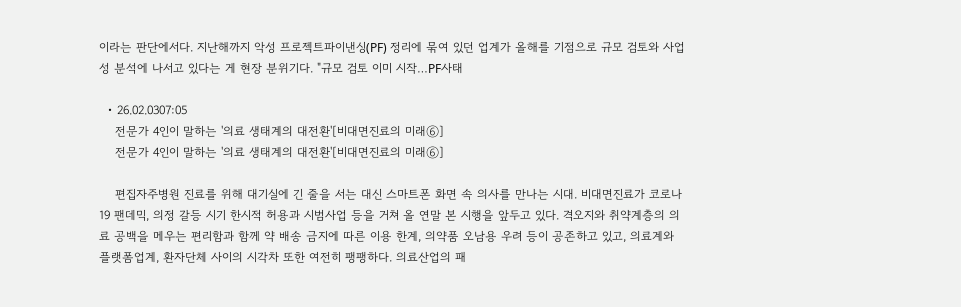이라는 판단에서다. 지난해까지 악성 프로젝트파이낸싱(PF) 정리에 묶여 있던 업계가 올해를 기점으로 규모 검토와 사업성 분석에 나서고 있다는 게 현장 분위기다. "규모 검토 이미 시작…PF사태

  • 26.02.0307:05
    전문가 4인이 말하는 '의료 생태계의 대전환'[비대면진료의 미래⑥]
    전문가 4인이 말하는 '의료 생태계의 대전환'[비대면진료의 미래⑥]

    편집자주병원 진료를 위해 대기실에 긴 줄을 서는 대신 스마트폰 화면 속 의사를 만나는 시대. 비대면진료가 코로나19 팬데믹, 의정 갈등 시기 한시적 허용과 시범사업 등을 거쳐 올 연말 본 시행을 앞두고 있다. 격오지와 취약계층의 의료 공백을 메우는 편리함과 함께 약 배송 금지에 따른 이용 한계, 의약품 오남용 우려 등이 공존하고 있고, 의료계와 플랫폼업계, 환자단체 사이의 시각차 또한 여전히 팽팽하다. 의료산업의 패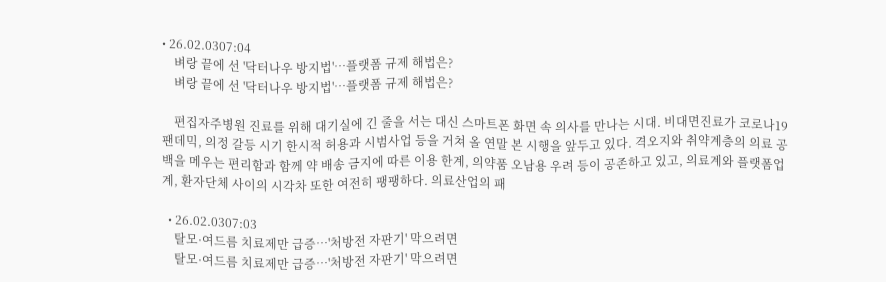• 26.02.0307:04
    벼랑 끝에 선 '닥터나우 방지법'…플랫폼 규제 해법은?
    벼랑 끝에 선 '닥터나우 방지법'…플랫폼 규제 해법은?

    편집자주병원 진료를 위해 대기실에 긴 줄을 서는 대신 스마트폰 화면 속 의사를 만나는 시대. 비대면진료가 코로나19 팬데믹, 의정 갈등 시기 한시적 허용과 시범사업 등을 거쳐 올 연말 본 시행을 앞두고 있다. 격오지와 취약계층의 의료 공백을 메우는 편리함과 함께 약 배송 금지에 따른 이용 한계, 의약품 오남용 우려 등이 공존하고 있고, 의료계와 플랫폼업계, 환자단체 사이의 시각차 또한 여전히 팽팽하다. 의료산업의 패

  • 26.02.0307:03
    탈모·여드름 치료제만 급증…'처방전 자판기' 막으려면
    탈모·여드름 치료제만 급증…'처방전 자판기' 막으려면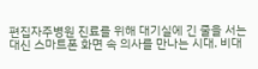편집자주병원 진료를 위해 대기실에 긴 줄을 서는 대신 스마트폰 화면 속 의사를 만나는 시대. 비대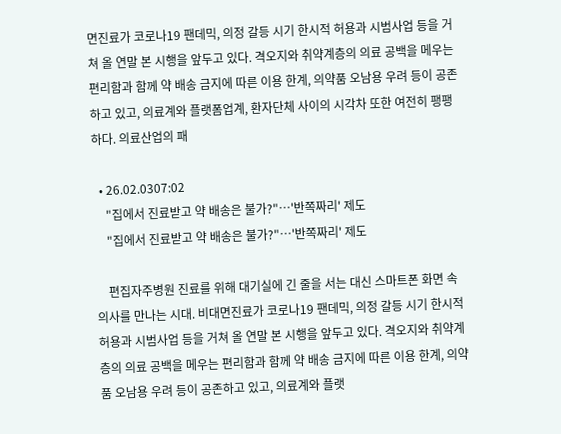면진료가 코로나19 팬데믹, 의정 갈등 시기 한시적 허용과 시범사업 등을 거쳐 올 연말 본 시행을 앞두고 있다. 격오지와 취약계층의 의료 공백을 메우는 편리함과 함께 약 배송 금지에 따른 이용 한계, 의약품 오남용 우려 등이 공존하고 있고, 의료계와 플랫폼업계, 환자단체 사이의 시각차 또한 여전히 팽팽하다. 의료산업의 패

  • 26.02.0307:02
    "집에서 진료받고 약 배송은 불가?"…'반쪽짜리' 제도
    "집에서 진료받고 약 배송은 불가?"…'반쪽짜리' 제도

    편집자주병원 진료를 위해 대기실에 긴 줄을 서는 대신 스마트폰 화면 속 의사를 만나는 시대. 비대면진료가 코로나19 팬데믹, 의정 갈등 시기 한시적 허용과 시범사업 등을 거쳐 올 연말 본 시행을 앞두고 있다. 격오지와 취약계층의 의료 공백을 메우는 편리함과 함께 약 배송 금지에 따른 이용 한계, 의약품 오남용 우려 등이 공존하고 있고, 의료계와 플랫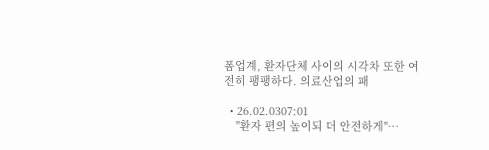폼업계, 환자단체 사이의 시각차 또한 여전히 팽팽하다. 의료산업의 패

  • 26.02.0307:01
    "환자 편의 높이되 더 안전하게"…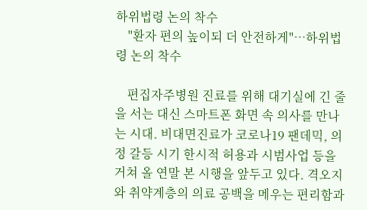하위법령 논의 착수
    "환자 편의 높이되 더 안전하게"…하위법령 논의 착수

    편집자주병원 진료를 위해 대기실에 긴 줄을 서는 대신 스마트폰 화면 속 의사를 만나는 시대. 비대면진료가 코로나19 팬데믹, 의정 갈등 시기 한시적 허용과 시범사업 등을 거쳐 올 연말 본 시행을 앞두고 있다. 격오지와 취약계층의 의료 공백을 메우는 편리함과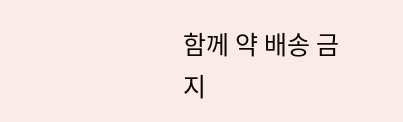함께 약 배송 금지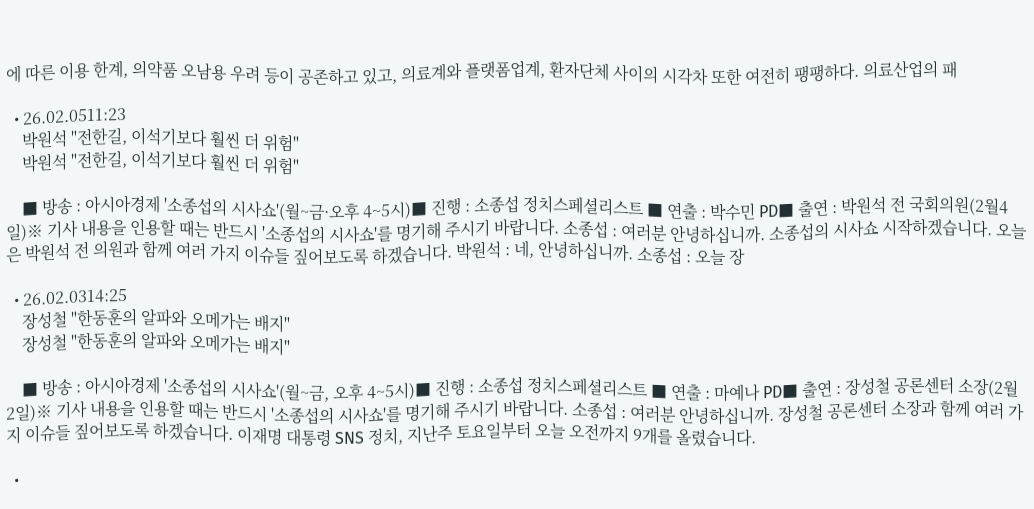에 따른 이용 한계, 의약품 오남용 우려 등이 공존하고 있고, 의료계와 플랫폼업계, 환자단체 사이의 시각차 또한 여전히 팽팽하다. 의료산업의 패

  • 26.02.0511:23
    박원석 "전한길, 이석기보다 훨씬 더 위험"
    박원석 "전한길, 이석기보다 훨씬 더 위험"

    ■ 방송 : 아시아경제 '소종섭의 시사쇼'(월~금·오후 4~5시)■ 진행 : 소종섭 정치스페셜리스트 ■ 연출 : 박수민 PD■ 출연 : 박원석 전 국회의원(2월4일)※ 기사 내용을 인용할 때는 반드시 '소종섭의 시사쇼'를 명기해 주시기 바랍니다. 소종섭 : 여러분 안녕하십니까. 소종섭의 시사쇼 시작하겠습니다. 오늘은 박원석 전 의원과 함께 여러 가지 이슈들 짚어보도록 하겠습니다. 박원석 : 네, 안녕하십니까. 소종섭 : 오늘 장

  • 26.02.0314:25
    장성철 "한동훈의 알파와 오메가는 배지"
    장성철 "한동훈의 알파와 오메가는 배지"

    ■ 방송 : 아시아경제 '소종섭의 시사쇼'(월~금, 오후 4~5시)■ 진행 : 소종섭 정치스페셜리스트 ■ 연출 : 마예나 PD■ 출연 : 장성철 공론센터 소장(2월 2일)※ 기사 내용을 인용할 때는 반드시 '소종섭의 시사쇼'를 명기해 주시기 바랍니다. 소종섭 : 여러분 안녕하십니까. 장성철 공론센터 소장과 함께 여러 가지 이슈들 짚어보도록 하겠습니다. 이재명 대통령 SNS 정치, 지난주 토요일부터 오늘 오전까지 9개를 올렸습니다.

  •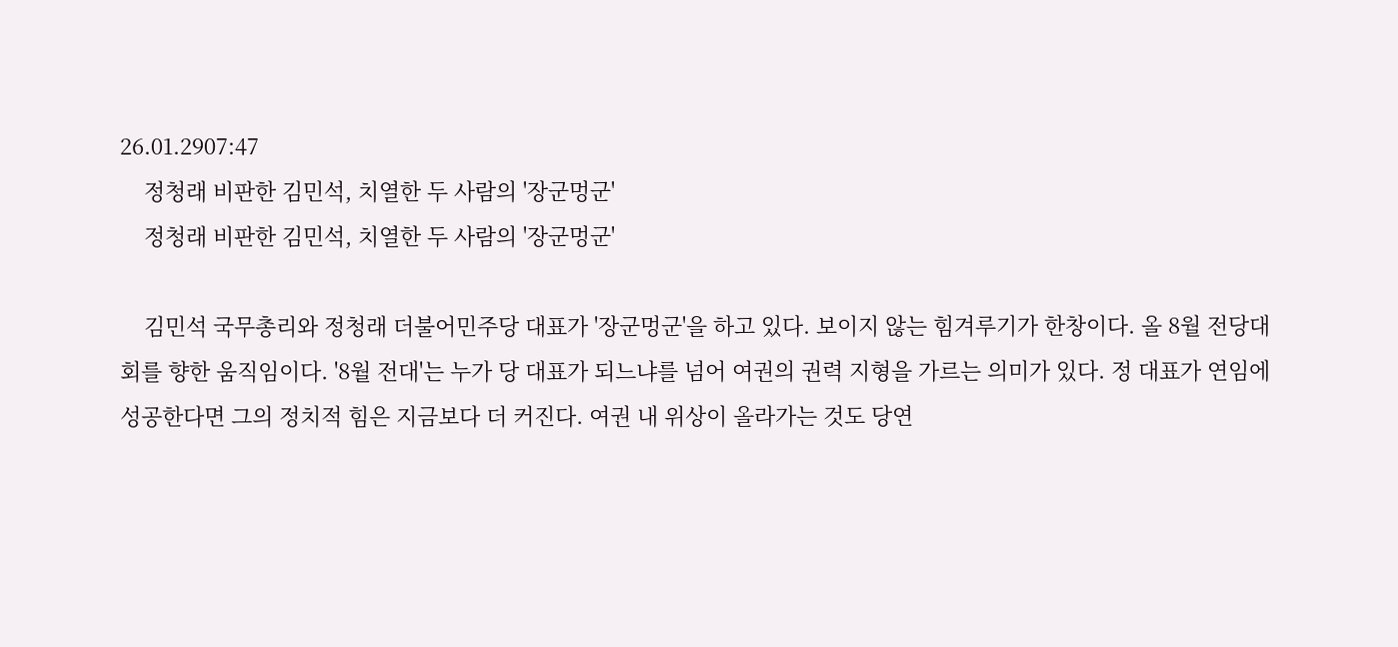26.01.2907:47
    정청래 비판한 김민석, 치열한 두 사람의 '장군멍군'
    정청래 비판한 김민석, 치열한 두 사람의 '장군멍군'

    김민석 국무총리와 정청래 더불어민주당 대표가 '장군멍군'을 하고 있다. 보이지 않는 힘겨루기가 한창이다. 올 8월 전당대회를 향한 움직임이다. '8월 전대'는 누가 당 대표가 되느냐를 넘어 여권의 권력 지형을 가르는 의미가 있다. 정 대표가 연임에 성공한다면 그의 정치적 힘은 지금보다 더 커진다. 여권 내 위상이 올라가는 것도 당연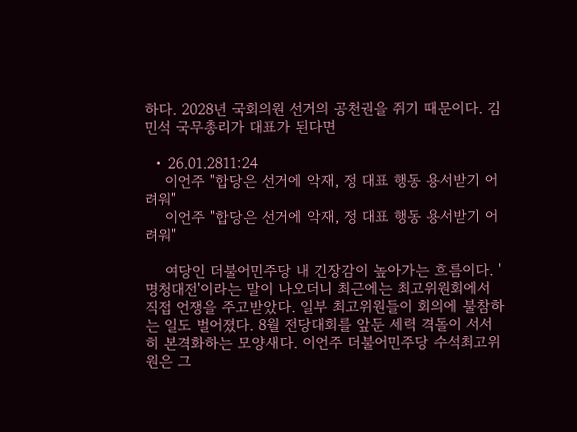하다. 2028년 국회의원 선거의 공천권을 쥐기 때문이다. 김민석 국무총리가 대표가 된다면

  • 26.01.2811:24
    이언주 "합당은 선거에 악재, 정 대표 행동 용서받기 어려워"
    이언주 "합당은 선거에 악재, 정 대표 행동 용서받기 어려워"

    여당인 더불어민주당 내 긴장감이 높아가는 흐름이다. '명청대전'이라는 말이 나오더니 최근에는 최고위원회에서 직접 언쟁을 주고받았다. 일부 최고위원들이 회의에 불참하는 일도 벌어졌다. 8월 전당대회를 앞둔 세력 격돌이 서서히 본격화하는 모양새다. 이언주 더불어민주당 수석최고위원은 그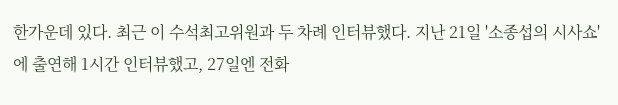한가운데 있다. 최근 이 수석최고위원과 두 차례 인터뷰했다. 지난 21일 '소종섭의 시사쇼'에 출연해 1시간 인터뷰했고, 27일엔 전화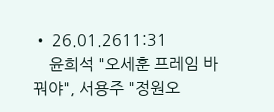• 26.01.2611:31
    윤희석 "오세훈 프레임 바꿔야", 서용주 "정원오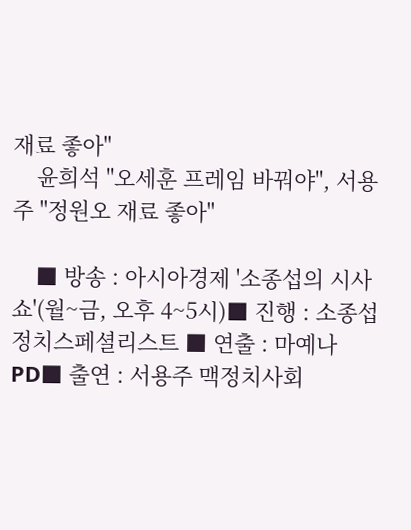재료 좋아"
    윤희석 "오세훈 프레임 바꿔야", 서용주 "정원오 재료 좋아"

    ■ 방송 : 아시아경제 '소종섭의 시사쇼'(월~금, 오후 4~5시)■ 진행 : 소종섭 정치스페셜리스트 ■ 연출 : 마예나 PD■ 출연 : 서용주 맥정치사회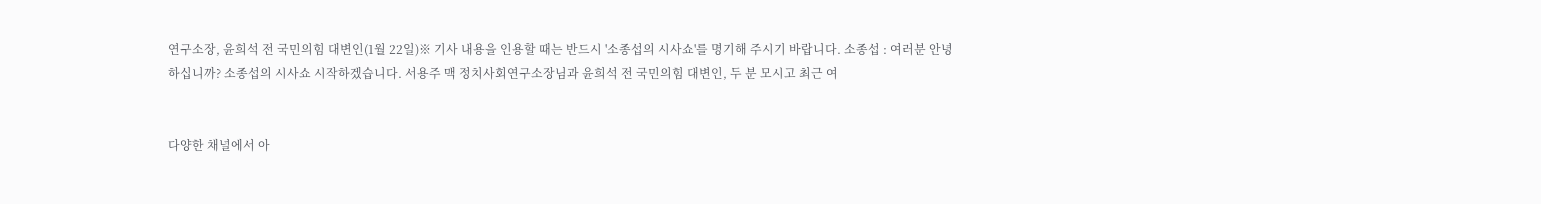연구소장, 윤희석 전 국민의힘 대변인(1월 22일)※ 기사 내용을 인용할 때는 반드시 '소종섭의 시사쇼'를 명기해 주시기 바랍니다. 소종섭 : 여러분 안녕하십니까? 소종섭의 시사쇼 시작하겠습니다. 서용주 맥 정치사회연구소장님과 윤희석 전 국민의힘 대변인, 두 분 모시고 최근 여


다양한 채널에서 아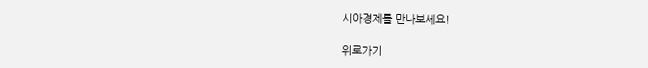시아경제를 만나보세요!

위로가기